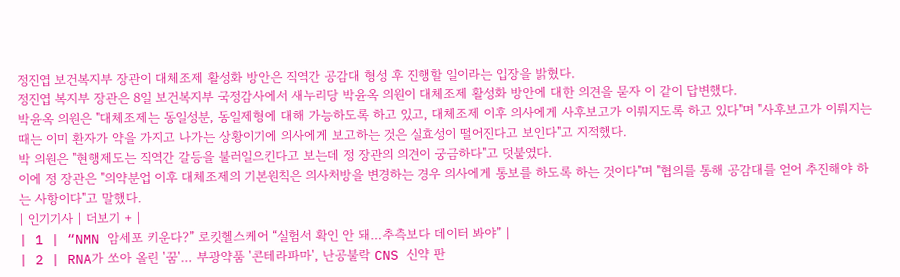정진엽 보건복지부 장관이 대체조제 활성화 방안은 직역간 공감대 형성 후 진행할 일이라는 입장을 밝혔다.
정진엽 복지부 장관은 8일 보건복지부 국정감사에서 새누리당 박윤옥 의원이 대체조제 활성화 방안에 대한 의견을 묻자 이 같이 답변했다.
박윤옥 의원은 "대체조제는 동일성분, 동일제형에 대해 가능하도록 하고 있고, 대체조제 이후 의사에게 사후보고가 이뤄지도록 하고 있다"며 "사후보고가 이뤄지는 때는 이미 환자가 약을 가지고 나가는 상황이기에 의사에게 보고하는 것은 실효성이 떨어진다고 보인다"고 지적했다.
박 의원은 "현행제도는 직역간 갈등을 불러일으킨다고 보는데 정 장관의 의견이 궁금하다"고 덧붙였다.
이에 정 장관은 "의약분업 이후 대체조제의 기본원칙은 의사처방을 변경하는 경우 의사에게 통보를 하도록 하는 것이다"며 "협의를 통해 공감대를 얻어 추진해야 하는 사항이다"고 말했다.
| 인기기사 | 더보기 + |
| 1 | “NMN 암세포 키운다?” 로킷헬스케어 “실험서 확인 안 돼…추측보다 데이터 봐야” |
| 2 | RNA가 쏘아 올린 '꿈'… 부광약품 '콘테라파마', 난공불락 CNS 신약 판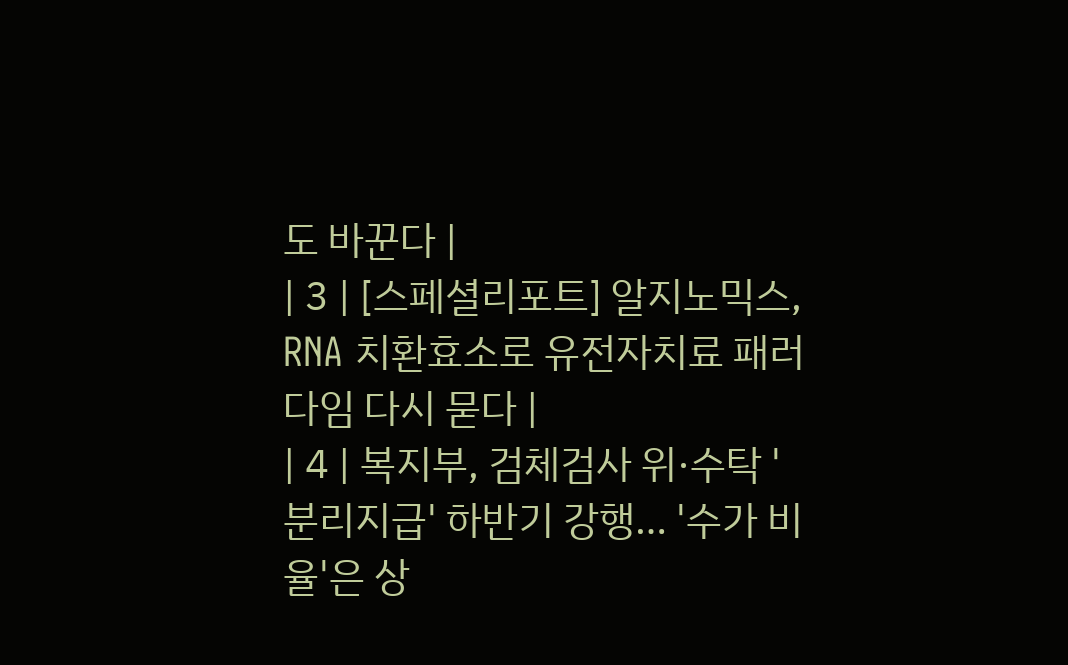도 바꾼다 |
| 3 | [스페셜리포트] 알지노믹스, RNA 치환효소로 유전자치료 패러다임 다시 묻다 |
| 4 | 복지부, 검체검사 위·수탁 '분리지급' 하반기 강행… '수가 비율'은 상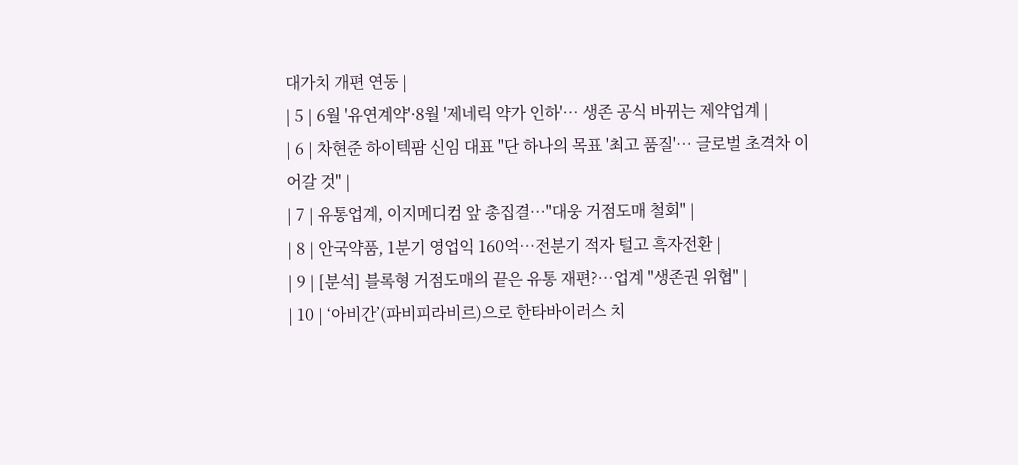대가치 개편 연동 |
| 5 | 6월 '유연계약'·8월 '제네릭 약가 인하'… 생존 공식 바뀌는 제약업계 |
| 6 | 차현준 하이텍팜 신임 대표 "단 하나의 목표 '최고 품질'… 글로벌 초격차 이어갈 것" |
| 7 | 유통업계, 이지메디컴 앞 총집결…"대웅 거점도매 철회" |
| 8 | 안국약품, 1분기 영업익 160억…전분기 적자 털고 흑자전환 |
| 9 | [분석] 블록형 거점도매의 끝은 유통 재편?…업계 "생존권 위협" |
| 10 | ‘아비간’(파비피라비르)으로 한타바이러스 치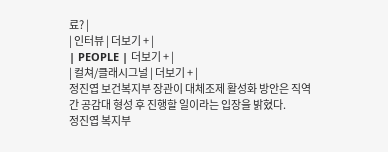료? |
| 인터뷰 | 더보기 + |
| PEOPLE | 더보기 + |
| 컬쳐/클래시그널 | 더보기 + |
정진엽 보건복지부 장관이 대체조제 활성화 방안은 직역간 공감대 형성 후 진행할 일이라는 입장을 밝혔다.
정진엽 복지부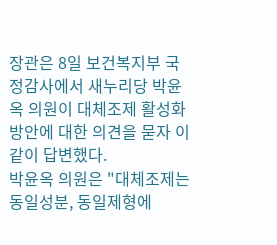장관은 8일 보건복지부 국정감사에서 새누리당 박윤옥 의원이 대체조제 활성화 방안에 대한 의견을 묻자 이 같이 답변했다.
박윤옥 의원은 "대체조제는 동일성분, 동일제형에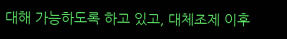대해 가능하도록 하고 있고, 대체조제 이후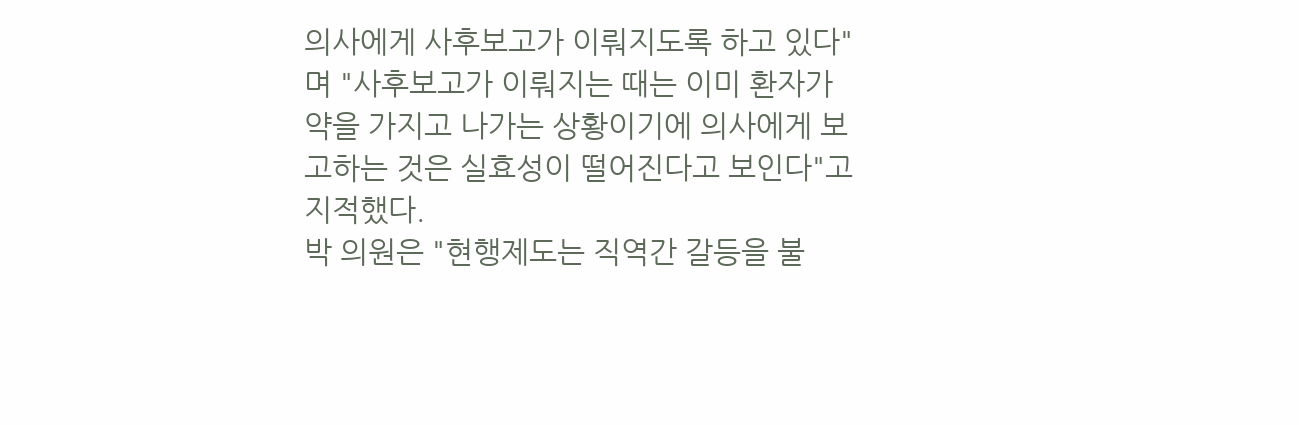의사에게 사후보고가 이뤄지도록 하고 있다"며 "사후보고가 이뤄지는 때는 이미 환자가 약을 가지고 나가는 상황이기에 의사에게 보고하는 것은 실효성이 떨어진다고 보인다"고 지적했다.
박 의원은 "현행제도는 직역간 갈등을 불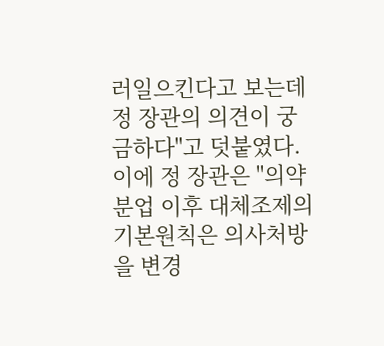러일으킨다고 보는데 정 장관의 의견이 궁금하다"고 덧붙였다.
이에 정 장관은 "의약분업 이후 대체조제의 기본원칙은 의사처방을 변경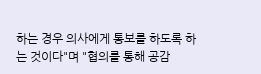하는 경우 의사에게 통보를 하도록 하는 것이다"며 "협의를 통해 공감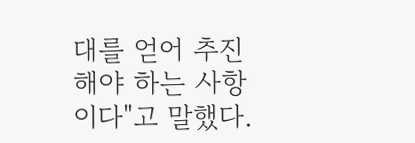대를 얻어 추진해야 하는 사항이다"고 말했다.